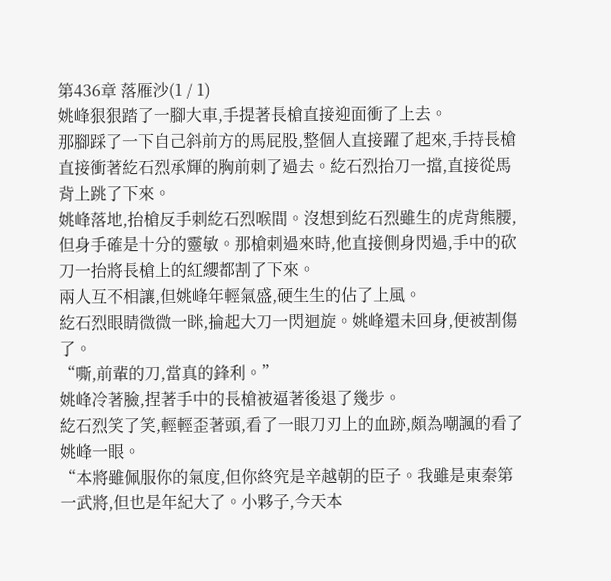第436章 落雁沙(1 / 1)
姚峰狠狠踏了一腳大車,手提著長槍直接迎面衝了上去。
那腳踩了一下自己斜前方的馬屁股,整個人直接躍了起來,手持長槍直接衝著紇石烈承輝的胸前刺了過去。紇石烈抬刀一擋,直接從馬背上跳了下來。
姚峰落地,抬槍反手刺紇石烈喉間。沒想到紇石烈雖生的虎背熊腰,但身手確是十分的靈敏。那槍刺過來時,他直接側身閃過,手中的砍刀一抬將長槍上的紅纓都割了下來。
兩人互不相讓,但姚峰年輕氣盛,硬生生的佔了上風。
紇石烈眼睛微微一眯,掄起大刀一閃迴旋。姚峰還未回身,便被割傷了。
“嘶,前輩的刀,當真的鋒利。”
姚峰冷著臉,捏著手中的長槍被逼著後退了幾步。
紇石烈笑了笑,輕輕歪著頭,看了一眼刀刃上的血跡,頗為嘲諷的看了姚峰一眼。
“本將雖佩服你的氣度,但你終究是辛越朝的臣子。我雖是東秦第一武將,但也是年紀大了。小夥子,今天本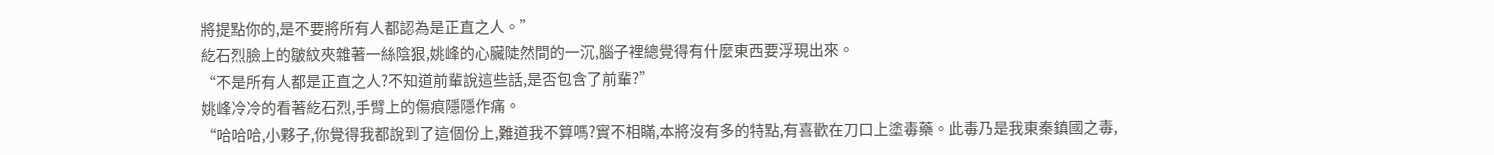將提點你的,是不要將所有人都認為是正直之人。”
紇石烈臉上的皺紋夾雜著一絲陰狠,姚峰的心臟陡然間的一沉,腦子裡總覺得有什麼東西要浮現出來。
“不是所有人都是正直之人?不知道前輩說這些話,是否包含了前輩?”
姚峰冷冷的看著紇石烈,手臂上的傷痕隱隱作痛。
“哈哈哈,小夥子,你覺得我都說到了這個份上,難道我不算嗎?實不相瞞,本將沒有多的特點,有喜歡在刀口上塗毒藥。此毒乃是我東秦鎮國之毒,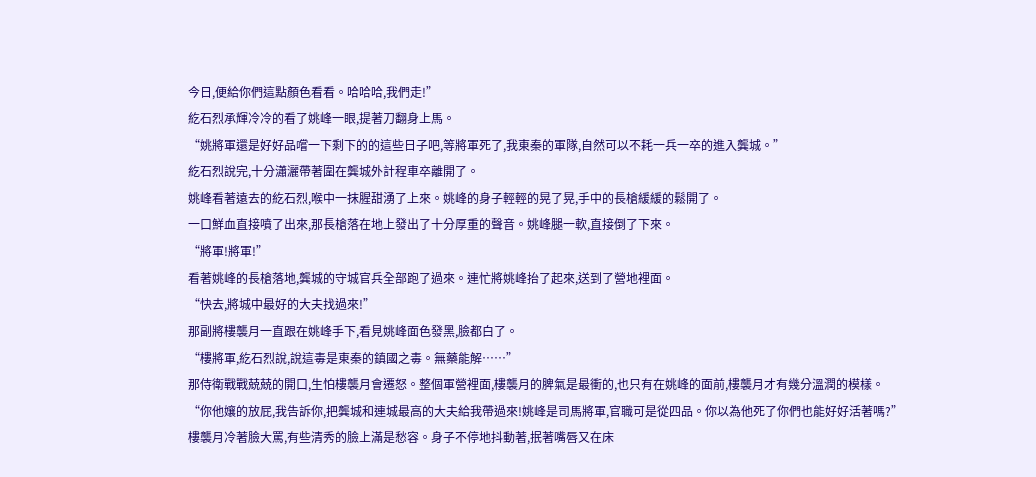今日,便給你們這點顏色看看。哈哈哈,我們走!”
紇石烈承輝冷冷的看了姚峰一眼,提著刀翻身上馬。
“姚將軍還是好好品嚐一下剩下的的這些日子吧,等將軍死了,我東秦的軍隊,自然可以不耗一兵一卒的進入龔城。”
紇石烈說完,十分瀟灑帶著圍在龔城外計程車卒離開了。
姚峰看著遠去的紇石烈,喉中一抹腥甜湧了上來。姚峰的身子輕輕的晃了晃,手中的長槍緩緩的鬆開了。
一口鮮血直接噴了出來,那長槍落在地上發出了十分厚重的聲音。姚峰腿一軟,直接倒了下來。
“將軍!將軍!”
看著姚峰的長槍落地,龔城的守城官兵全部跑了過來。連忙將姚峰抬了起來,送到了營地裡面。
“快去,將城中最好的大夫找過來!”
那副將樓襲月一直跟在姚峰手下,看見姚峰面色發黑,臉都白了。
“樓將軍,紇石烈說,說這毒是東秦的鎮國之毒。無藥能解……”
那侍衛戰戰兢兢的開口,生怕樓襲月會遷怒。整個軍營裡面,樓襲月的脾氣是最衝的,也只有在姚峰的面前,樓襲月才有幾分溫潤的模樣。
“你他孃的放屁,我告訴你,把龔城和連城最高的大夫給我帶過來!姚峰是司馬將軍,官職可是從四品。你以為他死了你們也能好好活著嗎?”
樓襲月冷著臉大罵,有些清秀的臉上滿是愁容。身子不停地抖動著,抿著嘴唇又在床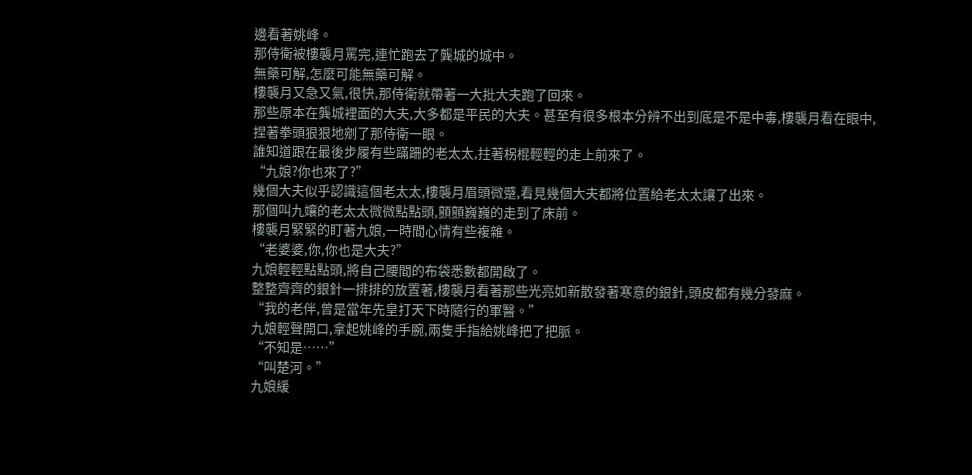邊看著姚峰。
那侍衛被樓襲月罵完,連忙跑去了龔城的城中。
無藥可解,怎麼可能無藥可解。
樓襲月又急又氣,很快,那侍衛就帶著一大批大夫跑了回來。
那些原本在龔城裡面的大夫,大多都是平民的大夫。甚至有很多根本分辨不出到底是不是中毒,樓襲月看在眼中,捏著拳頭狠狠地剜了那侍衛一眼。
誰知道跟在最後步履有些蹣跚的老太太,拄著柺棍輕輕的走上前來了。
“九娘?你也來了?”
幾個大夫似乎認識這個老太太,樓襲月眉頭微蹙,看見幾個大夫都將位置給老太太讓了出來。
那個叫九孃的老太太微微點點頭,顫顫巍巍的走到了床前。
樓襲月緊緊的盯著九娘,一時間心情有些複雜。
“老婆婆,你,你也是大夫?”
九娘輕輕點點頭,將自己腰間的布袋悉數都開啟了。
整整齊齊的銀針一排排的放置著,樓襲月看著那些光亮如新散發著寒意的銀針,頭皮都有幾分發麻。
“我的老伴,曾是當年先皇打天下時隨行的軍醫。”
九娘輕聲開口,拿起姚峰的手腕,兩隻手指給姚峰把了把脈。
“不知是……”
“叫楚河。”
九娘緩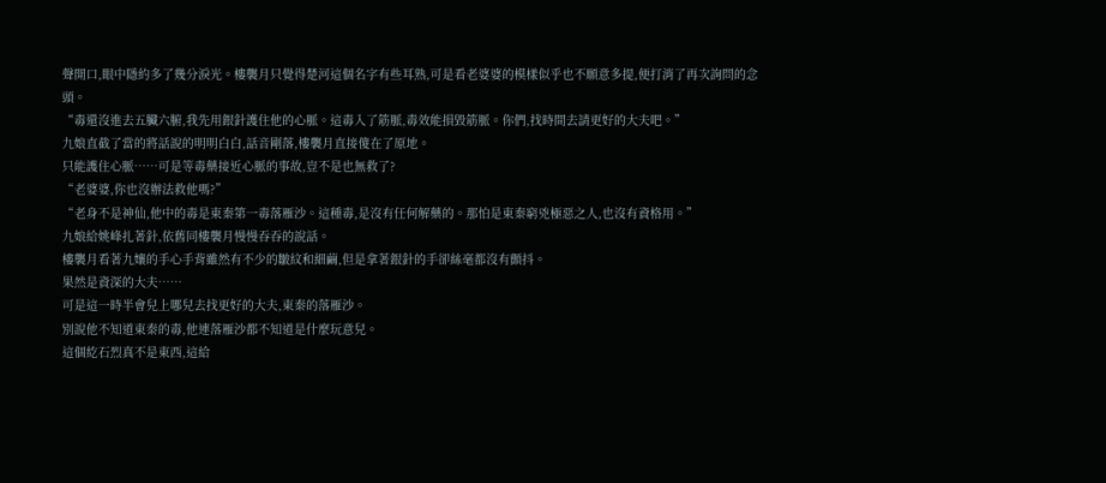聲開口,眼中隱約多了幾分淚光。樓襲月只覺得楚河這個名字有些耳熟,可是看老婆婆的模樣似乎也不願意多提,便打消了再次詢問的念頭。
“毒還沒進去五臟六腑,我先用銀針護住他的心脈。這毒入了筋脈,毒效能損毀筋脈。你們,找時間去請更好的大夫吧。”
九娘直截了當的將話說的明明白白,話音剛落,樓襲月直接傻在了原地。
只能護住心脈……可是等毒藥接近心脈的事故,豈不是也無救了?
“老婆婆,你也沒辦法救他嗎?”
“老身不是神仙,他中的毒是東秦第一毒落雁沙。這種毒,是沒有任何解藥的。那怕是東秦窮兇極惡之人,也沒有資格用。”
九娘給姚峰扎著針,依舊同樓襲月慢慢吞吞的說話。
樓襲月看著九孃的手心手背雖然有不少的皺紋和細繭,但是拿著銀針的手卻絲毫都沒有顫抖。
果然是資深的大夫……
可是這一時半會兒上哪兒去找更好的大夫,東秦的落雁沙。
別說他不知道東秦的毒,他連落雁沙都不知道是什麼玩意兒。
這個紇石烈真不是東西,這給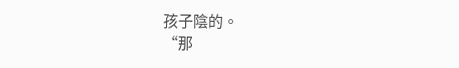孩子陰的。
“那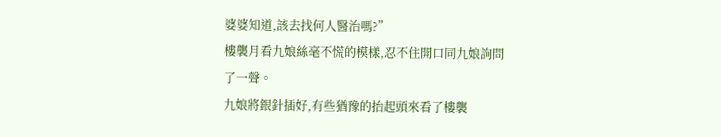婆婆知道,該去找何人醫治嗎?”
樓襲月看九娘絲毫不慌的模樣,忍不住開口同九娘詢問了一聲。
九娘將銀針插好,有些猶豫的抬起頭來看了樓襲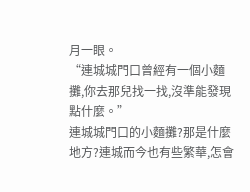月一眼。
“連城城門口曾經有一個小麵攤,你去那兒找一找,沒準能發現點什麼。”
連城城門口的小麵攤?那是什麼地方?連城而今也有些繁華,怎會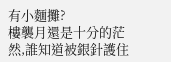有小麵攤?
樓襲月還是十分的茫然,誰知道被銀針護住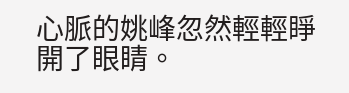心脈的姚峰忽然輕輕睜開了眼睛。